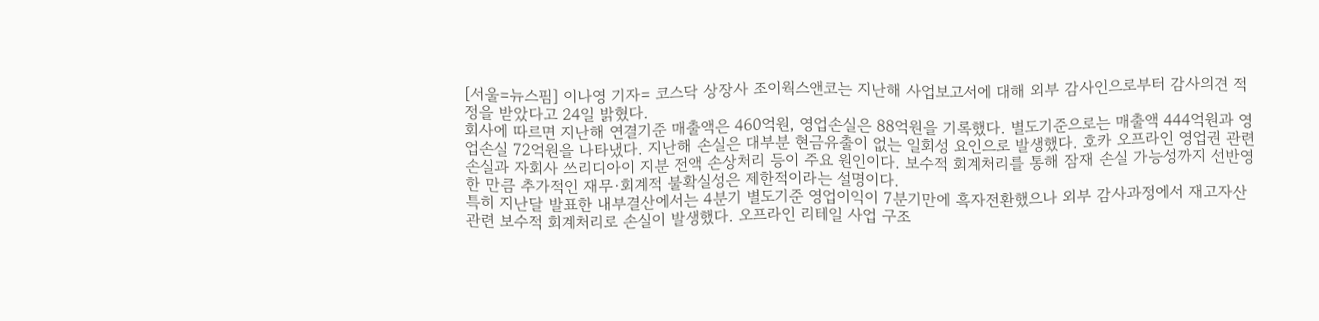[서울=뉴스핌] 이나영 기자= 코스닥 상장사 조이웍스앤코는 지난해 사업보고서에 대해 외부 감사인으로부터 감사의견 적정을 받았다고 24일 밝혔다.
회사에 따르면 지난해 연결기준 매출액은 460억원, 영업손실은 88억원을 기록했다. 별도기준으로는 매출액 444억원과 영업손실 72억원을 나타냈다. 지난해 손실은 대부분 현금유출이 없는 일회성 요인으로 발생했다. 호카 오프라인 영업권 관련 손실과 자회사 쓰리디아이 지분 전액 손상처리 등이 주요 원인이다. 보수적 회계처리를 통해 잠재 손실 가능성까지 선반영한 만큼 추가적인 재무·회계적 불확실성은 제한적이라는 설명이다.
특히 지난달 발표한 내부결산에서는 4분기 별도기준 영업이익이 7분기만에 흑자전환했으나 외부 감사과정에서 재고자산 관련 보수적 회계처리로 손실이 발생했다. 오프라인 리테일 사업 구조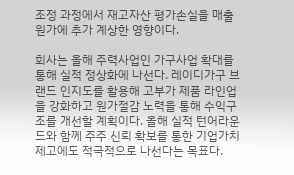조정 과정에서 재고자산 평가손실을 매출원가에 추가 계상한 영향이다.

회사는 올해 주력사업인 가구사업 확대를 통해 실적 정상화에 나선다. 레이디가구 브랜드 인지도를 활용해 고부가 제품 라인업을 강화하고 원가절감 노력을 통해 수익구조를 개선할 계획이다. 올해 실적 턴어라운드와 함께 주주 신뢰 확보를 통한 기업가치 제고에도 적극적으로 나선다는 목표다.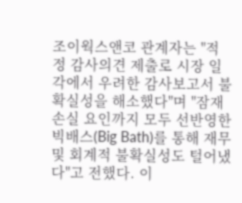조이웍스앤코 관계자는 "적정 감사의견 제출로 시장 일각에서 우려한 감사보고서 불확실성을 해소했다"며 "잠재 손실 요인까지 모두 선반영한 빅배스(Big Bath)를 통해 재무 및 회계적 불확실성도 털어냈다"고 전했다. 이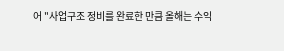어 "사업구조 정비를 완료한 만큼 올해는 수익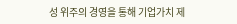성 위주의 경영을 통해 기업가치 제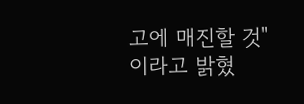고에 매진할 것"이라고 밝혔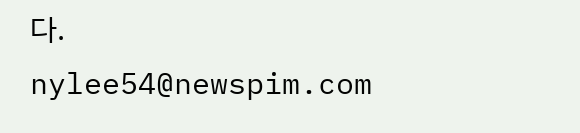다.
nylee54@newspim.com